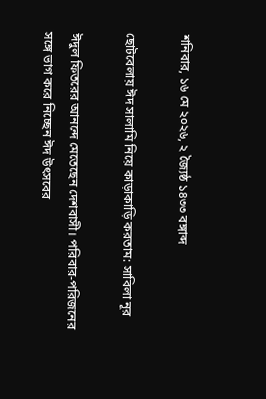শনিবার, ১৬ মে ২০২৬, ২ জ্যৈষ্ঠ ১৪৩৩ বঙ্গাব্দ

ছোটবেলায় ঈদ সালামি নিয়ে কাড়াকাড়ি করতাম: সাবিলা নূর

ঈদুল ফিতরের আনন্দে মেতেছেন দেশবাসী। পরিবার-পরিজনের সঙ্গে ভাগ করে নিচ্ছেন ঈদ উৎসবের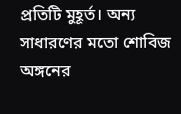প্রতিটি মুহূর্ত। অন্য সাধারণের মতো শোবিজ অঙ্গনের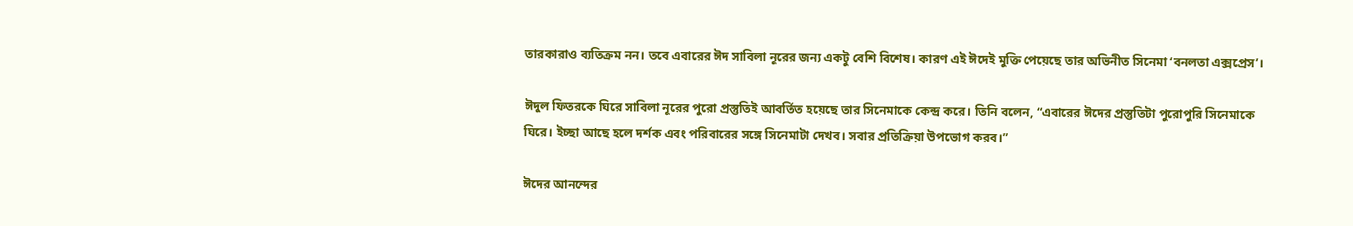তারকারাও ব্যতিক্রম নন। তবে এবারের ঈদ সাবিলা নূরের জন্য একটু বেশি বিশেষ। কারণ এই ঈদেই মুক্তি পেয়েছে তার অভিনীত সিনেমা ‘বনলতা এক্সপ্রেস’।

ঈদুল ফিতরকে ঘিরে সাবিলা নূরের পুরো প্রস্তুতিই আবর্তিত হয়েছে তার সিনেমাকে কেন্দ্র করে। তিনি বলেন, “এবারের ঈদের প্রস্তুতিটা পুরোপুরি সিনেমাকে ঘিরে। ইচ্ছা আছে হলে দর্শক এবং পরিবারের সঙ্গে সিনেমাটা দেখব। সবার প্রতিক্রিয়া উপভোগ করব।”

ঈদের আনন্দের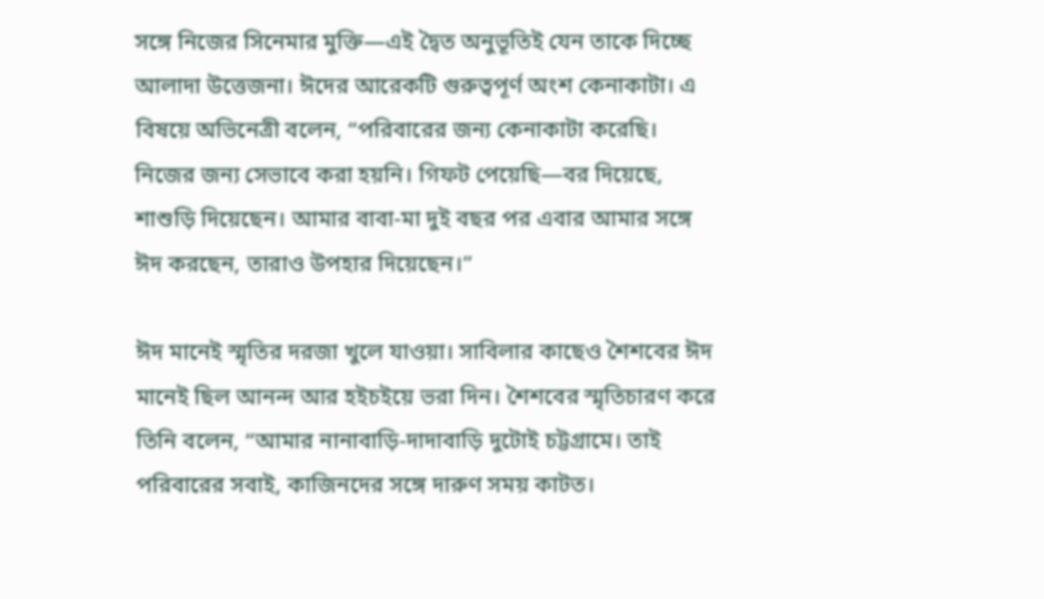সঙ্গে নিজের সিনেমার মুক্তি—এই দ্বৈত অনুভূতিই যেন তাকে দিচ্ছে আলাদা উত্তেজনা। ঈদের আরেকটি গুরুত্বপূর্ণ অংশ কেনাকাটা। এ বিষয়ে অভিনেত্রী বলেন, “পরিবারের জন্য কেনাকাটা করেছি। নিজের জন্য সেভাবে করা হয়নি। গিফট পেয়েছি—বর দিয়েছে, শাশুড়ি দিয়েছেন। আমার বাবা-মা দুই বছর পর এবার আমার সঙ্গে ঈদ করছেন, তারাও উপহার দিয়েছেন।”

ঈদ মানেই স্মৃতির দরজা খুলে যাওয়া। সাবিলার কাছেও শৈশবের ঈদ মানেই ছিল আনন্দ আর হইচইয়ে ভরা দিন। শৈশবের স্মৃতিচারণ করে তিনি বলেন, “আমার নানাবাড়ি-দাদাবাড়ি দুটোই চট্টগ্রামে। তাই পরিবারের সবাই, কাজিনদের সঙ্গে দারুণ সময় কাটত।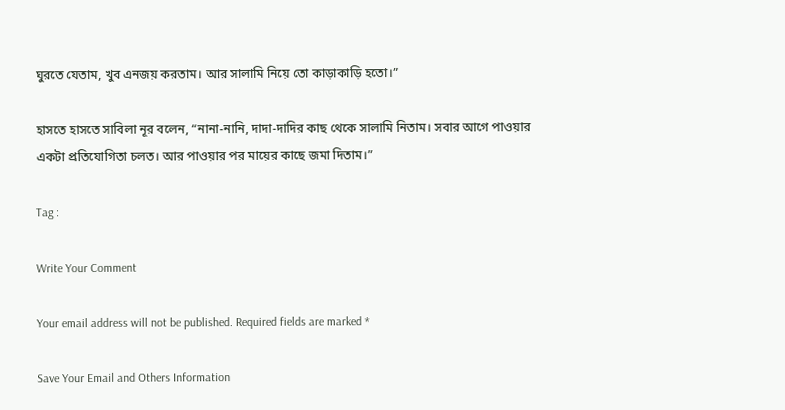ঘুরতে যেতাম, খুব এনজয় করতাম। আর সালামি নিয়ে তো কাড়াকাড়ি হতো।”

হাসতে হাসতে সাবিলা নূর বলেন, “নানা-নানি, দাদা-দাদির কাছ থেকে সালামি নিতাম। সবার আগে পাওয়ার একটা প্রতিযোগিতা চলত। আর পাওয়ার পর মায়ের কাছে জমা দিতাম।”

Tag :

Write Your Comment

Your email address will not be published. Required fields are marked *

Save Your Email and Others Information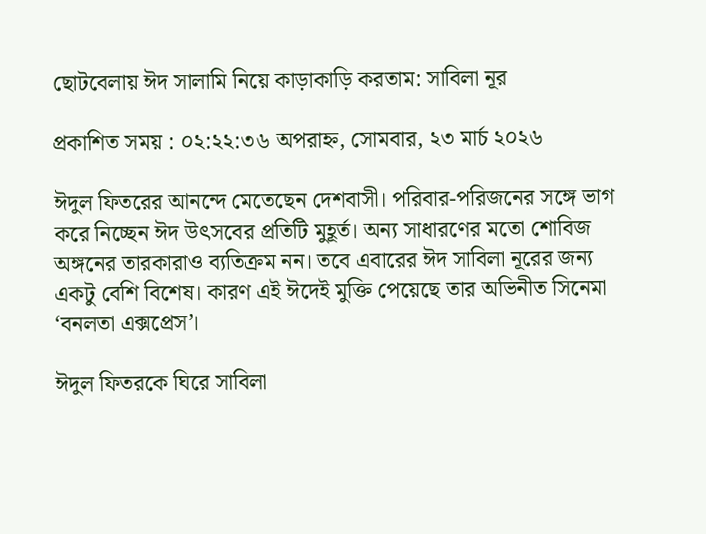ছোটবেলায় ঈদ সালামি নিয়ে কাড়াকাড়ি করতাম: সাবিলা নূর

প্রকাশিত সময় : ০২:২২:৩৬ অপরাহ্ন, সোমবার, ২৩ মার্চ ২০২৬

ঈদুল ফিতরের আনন্দে মেতেছেন দেশবাসী। পরিবার-পরিজনের সঙ্গে ভাগ করে নিচ্ছেন ঈদ উৎসবের প্রতিটি মুহূর্ত। অন্য সাধারণের মতো শোবিজ অঙ্গনের তারকারাও ব্যতিক্রম নন। তবে এবারের ঈদ সাবিলা নূরের জন্য একটু বেশি বিশেষ। কারণ এই ঈদেই মুক্তি পেয়েছে তার অভিনীত সিনেমা ‘বনলতা এক্সপ্রেস’।

ঈদুল ফিতরকে ঘিরে সাবিলা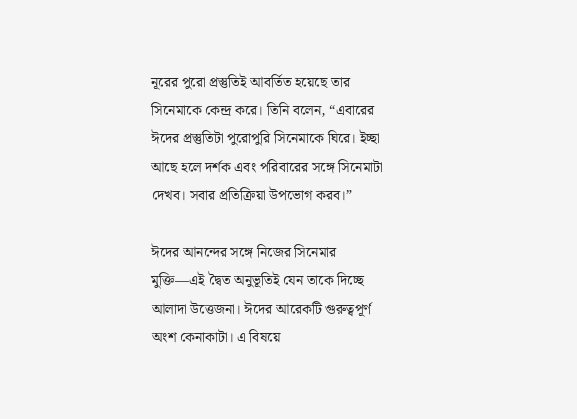নূরের পুরো প্রস্তুতিই আবর্তিত হয়েছে তার সিনেমাকে কেন্দ্র করে। তিনি বলেন, “এবারের ঈদের প্রস্তুতিটা পুরোপুরি সিনেমাকে ঘিরে। ইচ্ছা আছে হলে দর্শক এবং পরিবারের সঙ্গে সিনেমাটা দেখব। সবার প্রতিক্রিয়া উপভোগ করব।”

ঈদের আনন্দের সঙ্গে নিজের সিনেমার মুক্তি—এই দ্বৈত অনুভূতিই যেন তাকে দিচ্ছে আলাদা উত্তেজনা। ঈদের আরেকটি গুরুত্বপূর্ণ অংশ কেনাকাটা। এ বিষয়ে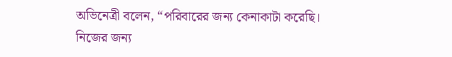অভিনেত্রী বলেন, “পরিবারের জন্য কেনাকাটা করেছি। নিজের জন্য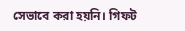সেভাবে করা হয়নি। গিফট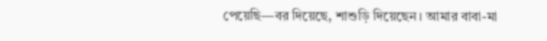পেয়েছি—বর দিয়েছে, শাশুড়ি দিয়েছেন। আমার বাবা-মা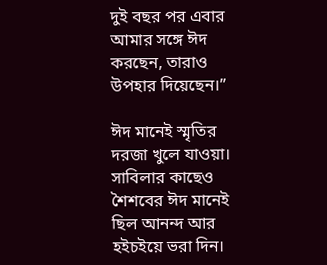দুই বছর পর এবার আমার সঙ্গে ঈদ করছেন, তারাও উপহার দিয়েছেন।”

ঈদ মানেই স্মৃতির দরজা খুলে যাওয়া। সাবিলার কাছেও শৈশবের ঈদ মানেই ছিল আনন্দ আর হইচইয়ে ভরা দিন।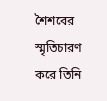শৈশবের স্মৃতিচারণ করে তিনি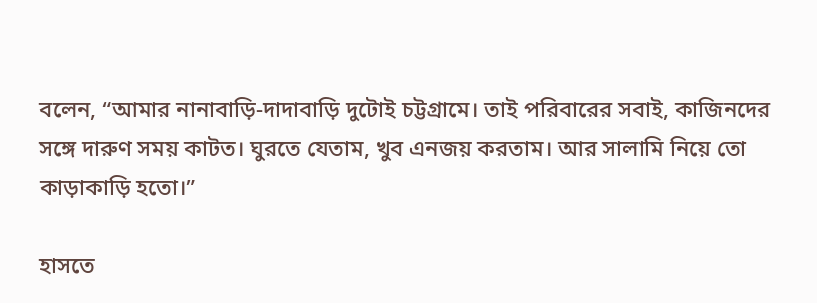বলেন, “আমার নানাবাড়ি-দাদাবাড়ি দুটোই চট্টগ্রামে। তাই পরিবারের সবাই, কাজিনদের সঙ্গে দারুণ সময় কাটত। ঘুরতে যেতাম, খুব এনজয় করতাম। আর সালামি নিয়ে তো কাড়াকাড়ি হতো।”

হাসতে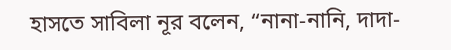হাসতে সাবিলা নূর বলেন, “নানা-নানি, দাদা-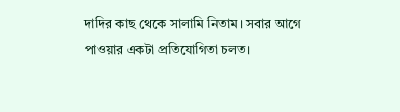দাদির কাছ থেকে সালামি নিতাম। সবার আগে পাওয়ার একটা প্রতিযোগিতা চলত।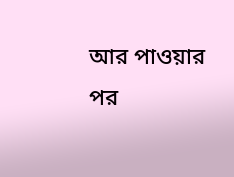আর পাওয়ার পর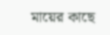মায়ের কাছে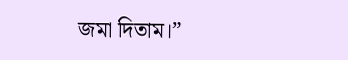জমা দিতাম।”